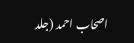اصحاب احمد (جلد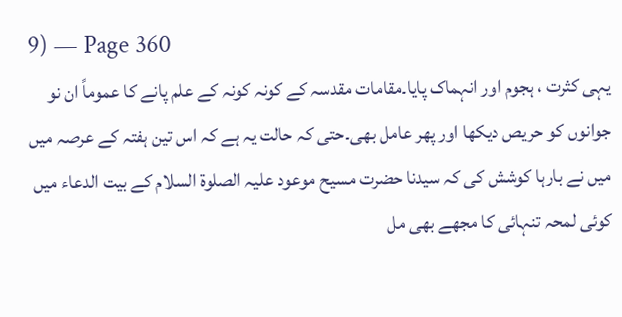9) — Page 360
یہی کثرت ، ہجوم اور انہماک پایا۔مقامات مقدسہ کے کونہ کونہ کے علم پانے کا عموماً ان نو جوانوں کو حریص دیکھا اور پھر عامل بھی۔حتی کہ حالت یہ ہے کہ اس تین ہفتہ کے عرصہ میں میں نے بارہا کوشش کی کہ سیدنا حضرت مسیح موعود علیہ الصلوۃ السلام کے بیت الدعاء میں کوئی لمحہ تنہائی کا مجھے بھی مل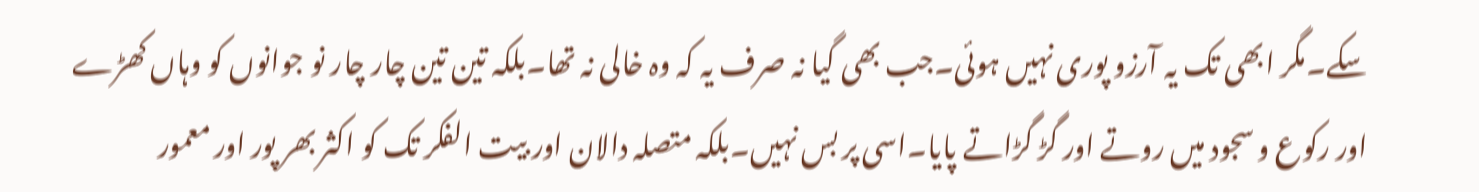سکے۔مگر ابھی تک یہ آرزو پوری نہیں ہوئی۔جب بھی گیا نہ صرف یہ کہ وہ خالی نہ تھا۔بلکہ تین تین چار چار نو جوانوں کو وہاں کھڑے اور رکوع و سجود میں روتے اور گڑ گڑاتے پایا۔اسی پر بس نہیں۔بلکہ متصلہ دالان اور بیت الفکر تک کو اکثر بھر پور اور معمور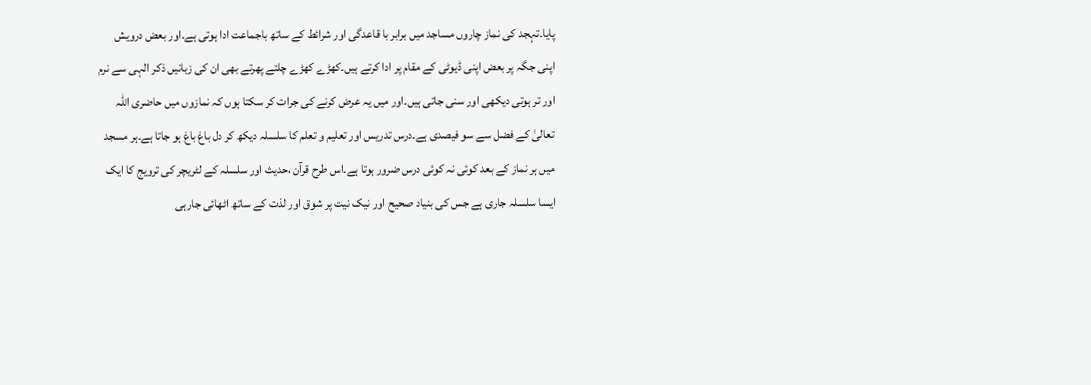پایا۔تہجد کی نماز چاروں مساجد میں برابر با قاعدگی اور شرائط کے ساتھ باجماعت ادا ہوتی ہے۔اور بعض درویش اپنی جگہ پر بعض اپنی ڈیوٹی کے مقام پر ادا کرتے ہیں۔کھڑے کھڑے چلتے پھرتے بھی ان کی زبانیں ذکر الہی سے نرم اور تر ہوتی دیکھی اور سنی جاتی ہیں۔اور میں یہ عرض کرنے کی جرات کر سکتا ہوں کہ نمازوں میں حاضری اللہ تعالیٰ کے فضل سے سو فیصدی ہے۔درس تدریس اور تعلیم و تعلم کا سلسلہ دیکھ کر دل باغ باغ ہو جاتا ہے۔ہر مسجد میں ہر نماز کے بعد کوئی نہ کوئی درس ضرور ہوتا ہے۔اس طرح قرآن ،حدیث اور سلسلہ کے لٹریچر کی ترویج کا ایک ایسا سلسلہ جاری ہے جس کی بنیاد صحیح اور نیک نیت پر شوق اور لذت کے ساتھ اٹھائی جارہی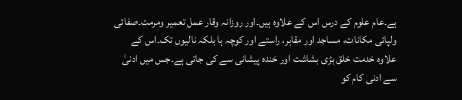ہے۔عام علوم کے درس اس کے علاوہ ہیں۔اور روزانہ وقار عمل تعمیر ومرمت۔صفائی ولپائی مکانات، مساجد اور مقابر، راستے اور کوچہ ہا بلکہ نالیوں تک۔اس کے علاوہ خدمت خلق بڑی بشاشت اور خندہ پیشانی سے کی جاتی ہے۔جس میں ادنیٰ سے ادنی کام کو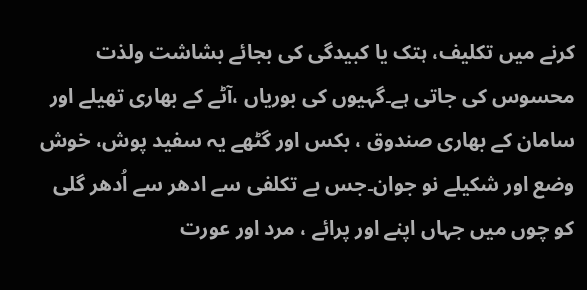کرنے میں تکلیف، ہتک یا کبیدگی کی بجائے بشاشت ولذت محسوس کی جاتی ہے۔گہیوں کی بوریاں ،آٹے کے بھاری تھیلے اور سامان کے بھاری صندوق ، بکس اور گٹھے یہ سفید پوش، خوش وضع اور شکیلے نو جوان۔جس بے تکلفی سے ادھر سے اُدھر گلی کو چوں میں جہاں اپنے اور پرائے ، مرد اور عورت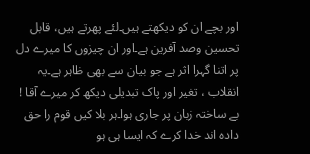اور بچے ان کو دیکھتے ہیں۔لئے پھرتے ہیں، قابل تحسین وصد آفرین ہے۔اور ان چیزوں کا میرے دل پر اتنا گہرا اثر ہے جو بیان سے بھی ظاہر ہے۔یہ انقلاب ، تغیر اور پاک تبدیلی دیکھ کر میرے آقا ! بے ساختہ زبان پر جاری ہوا۔ہر بلا کیں قوم را حق داده اند خدا کرے کہ ایسا ہی ہو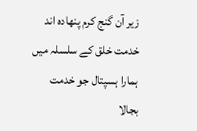زیر آن گنج کرم پنهاده اند خدمت خلق کے سلسلہ میں ہمارا ہسپتال جو خدمت بجالا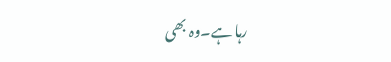رہا ہے۔وہ بھی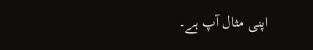اپنی مثال آپ ہے۔